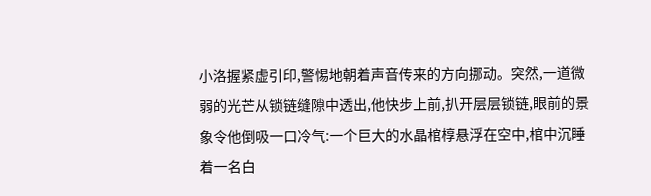小洛握紧虚引印,警惕地朝着声音传来的方向挪动。突然,一道微弱的光芒从锁链缝隙中透出,他快步上前,扒开层层锁链,眼前的景象令他倒吸一口冷气:一个巨大的水晶棺椁悬浮在空中,棺中沉睡着一名白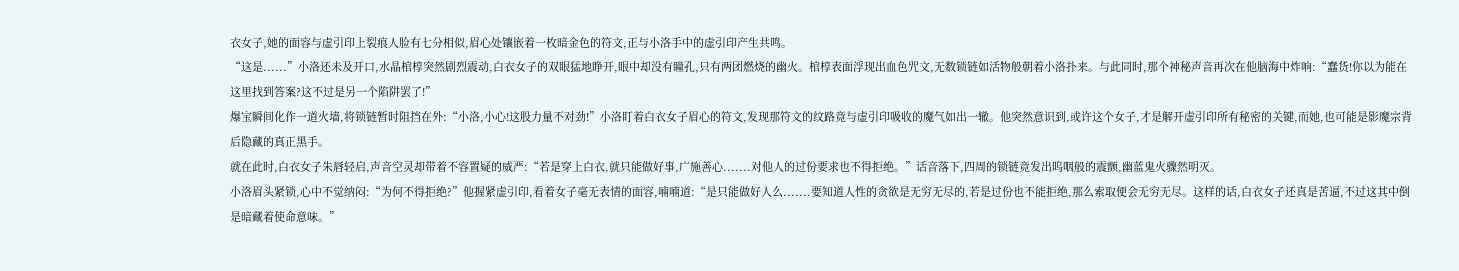衣女子,她的面容与虚引印上裂痕人脸有七分相似,眉心处镶嵌着一枚暗金色的符文,正与小洛手中的虚引印产生共鸣。
“这是......”小洛还未及开口,水晶棺椁突然剧烈震动,白衣女子的双眼猛地睁开,眼中却没有瞳孔,只有两团燃烧的幽火。棺椁表面浮现出血色咒文,无数锁链如活物般朝着小洛扑来。与此同时,那个神秘声音再次在他脑海中炸响:“蠢货!你以为能在这里找到答案?这不过是另一个陷阱罢了!”
爆宝瞬间化作一道火墙,将锁链暂时阻挡在外:“小洛,小心!这股力量不对劲!”小洛盯着白衣女子眉心的符文,发现那符文的纹路竟与虚引印吸收的魔气如出一辙。他突然意识到,或许这个女子,才是解开虚引印所有秘密的关键,而她,也可能是影魔宗背后隐藏的真正黑手。
就在此时,白衣女子朱唇轻启,声音空灵却带着不容置疑的威严:“若是穿上白衣,就只能做好事,广施善心.......对他人的过份要求也不得拒绝。”话音落下,四周的锁链竟发出呜咽般的震颤,幽蓝鬼火骤然明灭。
小洛眉头紧锁,心中不觉纳闷:“为何不得拒绝?”他握紧虚引印,看着女子毫无表情的面容,喃喃道:“是只能做好人么.......要知道人性的贪欲是无穷无尽的,若是过份也不能拒绝,那么索取便会无穷无尽。这样的话,白衣女子还真是苦逼,不过这其中倒是暗藏着使命意味。”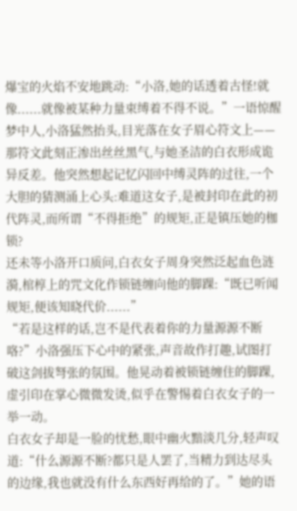爆宝的火焰不安地跳动:“小洛,她的话透着古怪!就像......就像被某种力量束缚着不得不说。”一语惊醒梦中人,小洛猛然抬头,目光落在女子眉心符文上——那符文此刻正渗出丝丝黑气,与她圣洁的白衣形成诡异反差。他突然想起记忆闪回中缚灵阵的过往,一个大胆的猜测涌上心头:难道这女子,是被封印在此的初代阵灵,而所谓“不得拒绝”的规矩,正是镇压她的枷锁?
还未等小洛开口质问,白衣女子周身突然泛起血色涟漪,棺椁上的咒文化作锁链缠向他的脚踝:“既已听闻规矩,便该知晓代价......”
“若是这样的话,岂不是代表着你的力量源源不断咯?”小洛强压下心中的紧张,声音故作打趣,试图打破这剑拔弩张的氛围。他晃动着被锁链缠住的脚踝,虚引印在掌心微微发烫,似乎在警惕着白衣女子的一举一动。
白衣女子却是一脸的忧愁,眼中幽火黯淡几分,轻声叹道:“什么源源不断?都只是人罢了,当精力到达尽头的边缘,我也就没有什么东西好再给的了。”她的语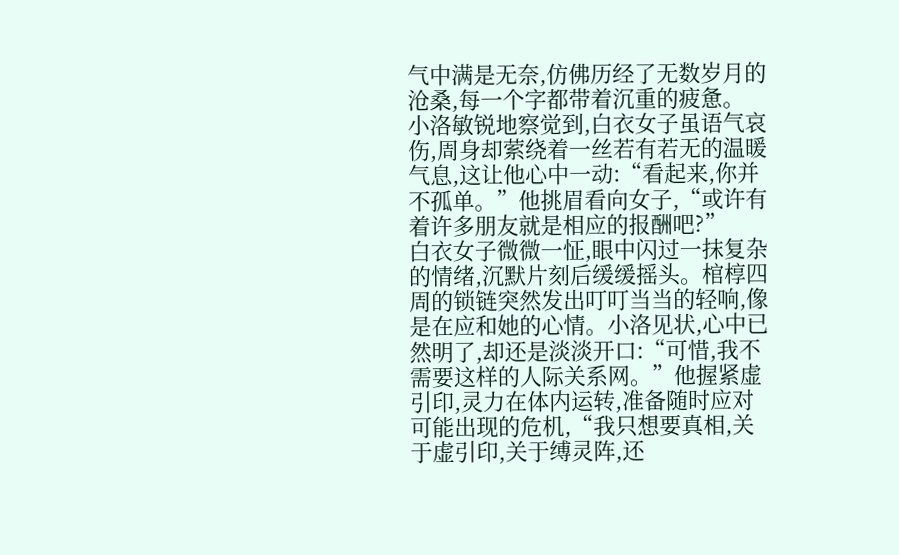气中满是无奈,仿佛历经了无数岁月的沧桑,每一个字都带着沉重的疲惫。
小洛敏锐地察觉到,白衣女子虽语气哀伤,周身却萦绕着一丝若有若无的温暖气息,这让他心中一动:“看起来,你并不孤单。”他挑眉看向女子,“或许有着许多朋友就是相应的报酬吧?”
白衣女子微微一怔,眼中闪过一抹复杂的情绪,沉默片刻后缓缓摇头。棺椁四周的锁链突然发出叮叮当当的轻响,像是在应和她的心情。小洛见状,心中已然明了,却还是淡淡开口:“可惜,我不需要这样的人际关系网。”他握紧虚引印,灵力在体内运转,准备随时应对可能出现的危机,“我只想要真相,关于虚引印,关于缚灵阵,还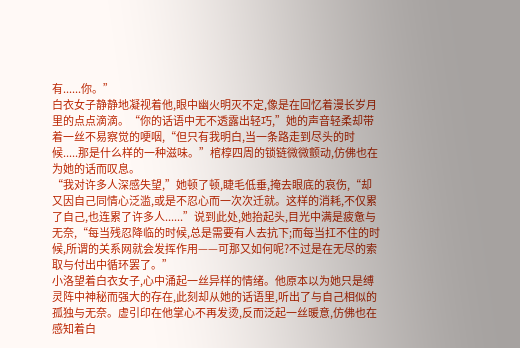有......你。”
白衣女子静静地凝视着他,眼中幽火明灭不定,像是在回忆着漫长岁月里的点点滴滴。“你的话语中无不透露出轻巧,”她的声音轻柔却带着一丝不易察觉的哽咽,“但只有我明白,当一条路走到尽头的时候.....那是什么样的一种滋味。”棺椁四周的锁链微微颤动,仿佛也在为她的话而叹息。
“我对许多人深感失望,”她顿了顿,睫毛低垂,掩去眼底的哀伤,“却又因自己同情心泛滥,或是不忍心而一次次迁就。这样的消耗,不仅累了自己,也连累了许多人......”说到此处,她抬起头,目光中满是疲惫与无奈,“每当残忍降临的时候,总是需要有人去抗下;而每当扛不住的时候,所谓的关系网就会发挥作用——可那又如何呢?不过是在无尽的索取与付出中循环罢了。”
小洛望着白衣女子,心中涌起一丝异样的情绪。他原本以为她只是缚灵阵中神秘而强大的存在,此刻却从她的话语里,听出了与自己相似的孤独与无奈。虚引印在他掌心不再发烫,反而泛起一丝暖意,仿佛也在感知着白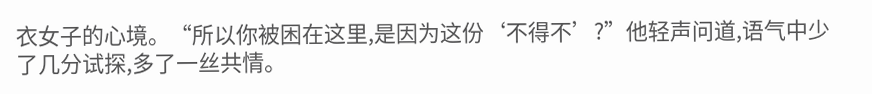衣女子的心境。“所以你被困在这里,是因为这份‘不得不’?”他轻声问道,语气中少了几分试探,多了一丝共情。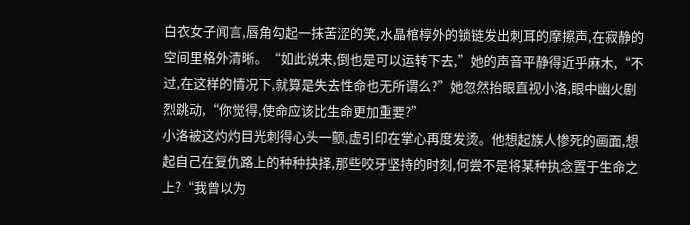白衣女子闻言,唇角勾起一抹苦涩的笑,水晶棺椁外的锁链发出刺耳的摩擦声,在寂静的空间里格外清晰。“如此说来,倒也是可以运转下去,”她的声音平静得近乎麻木,“不过,在这样的情况下,就算是失去性命也无所谓么?”她忽然抬眼直视小洛,眼中幽火剧烈跳动,“你觉得,使命应该比生命更加重要?”
小洛被这灼灼目光刺得心头一颤,虚引印在掌心再度发烫。他想起族人惨死的画面,想起自己在复仇路上的种种抉择,那些咬牙坚持的时刻,何尝不是将某种执念置于生命之上?“我曾以为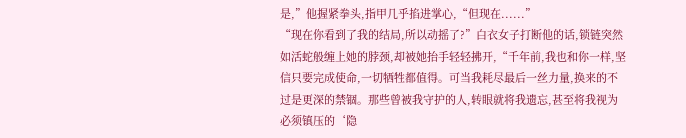是,”他握紧拳头,指甲几乎掐进掌心,“但现在......”
“现在你看到了我的结局,所以动摇了?”白衣女子打断他的话,锁链突然如活蛇般缠上她的脖颈,却被她抬手轻轻拂开,“千年前,我也和你一样,坚信只要完成使命,一切牺牲都值得。可当我耗尽最后一丝力量,换来的不过是更深的禁锢。那些曾被我守护的人,转眼就将我遗忘,甚至将我视为必须镇压的‘隐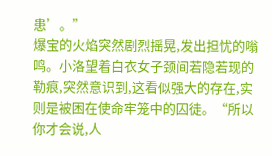患’。”
爆宝的火焰突然剧烈摇晃,发出担忧的嗡鸣。小洛望着白衣女子颈间若隐若现的勒痕,突然意识到,这看似强大的存在,实则是被困在使命牢笼中的囚徒。“所以你才会说,人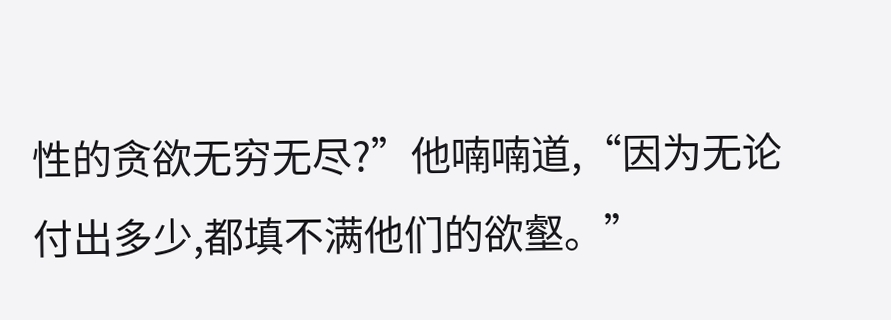性的贪欲无穷无尽?”他喃喃道,“因为无论付出多少,都填不满他们的欲壑。”